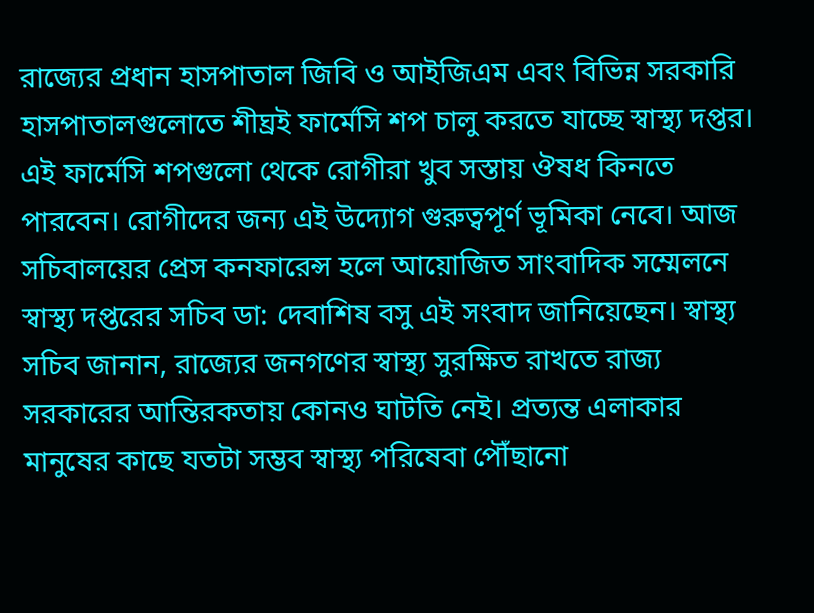রাজ্যের প্রধান হাসপাতাল জিবি ও আইজিএম এবং বিভিন্ন সরকারি হাসপাতালগুলোতে শীঘ্রই ফার্মেসি শপ চালু করতে যাচ্ছে স্বাস্থ্য দপ্তর। এই ফার্মেসি শপগুলো থেকে রোগীরা খুব সস্তায় ঔষধ কিনতে পারবেন। রোগীদের জন্য এই উদ্যোগ গুরুত্বপূর্ণ ভূমিকা নেবে। আজ সচিবালয়ের প্রেস কনফারেন্স হলে আয়োজিত সাংবাদিক সম্মেলনে স্বাস্থ্য দপ্তরের সচিব ডা: দেবাশিষ বসু এই সংবাদ জানিয়েছেন। স্বাস্থ্য সচিব জানান, রাজ্যের জনগণের স্বাস্থ্য সুরক্ষিত রাখতে রাজ্য সরকারের আন্তিরকতায় কোনও ঘাটতি নেই। প্রত্যন্ত এলাকার মানুষের কাছে যতটা সম্ভব স্বাস্থ্য পরিষেবা পৌঁছানো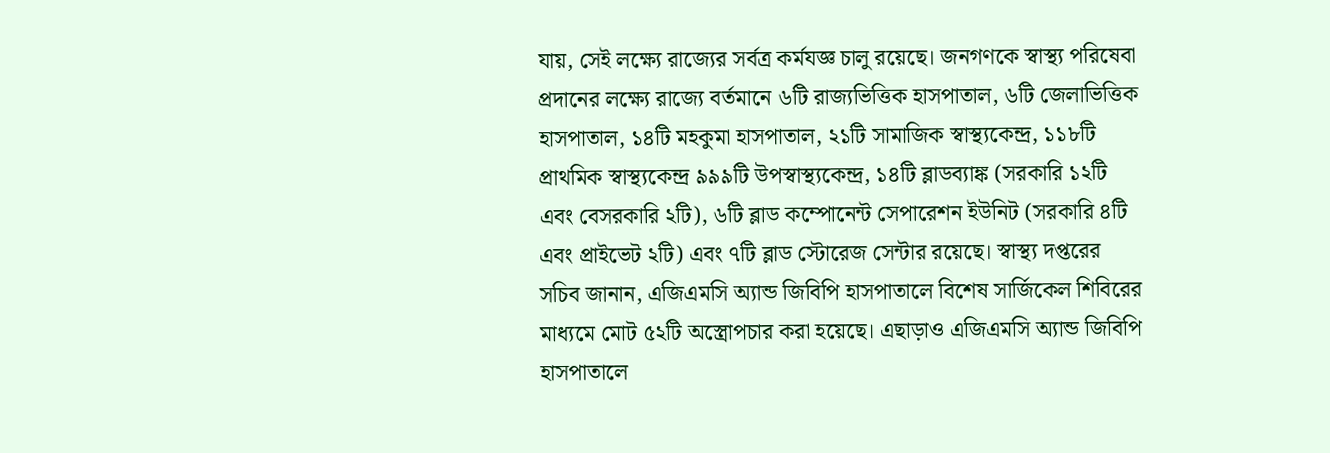যায়, সেই লক্ষ্যে রাজ্যের সর্বত্র কর্মযজ্ঞ চালু রয়েছে। জনগণকে স্বাস্থ্য পরিষেবা প্রদানের লক্ষ্যে রাজ্যে বর্তমানে ৬টি রাজ্যভিত্তিক হাসপাতাল, ৬টি জেলাভিত্তিক হাসপাতাল, ১৪টি মহকুমা হাসপাতাল, ২১টি সামাজিক স্বাস্থ্যকেন্দ্র, ১১৮টি প্রাথমিক স্বাস্থ্যকেন্দ্র ৯৯৯টি উপস্বাস্থ্যকেন্দ্র, ১৪টি ব্লাডব্যাঙ্ক (সরকারি ১২টি এবং বেসরকারি ২টি), ৬টি ব্লাড কম্পোনেন্ট সেপারেশন ইউনিট (সরকারি ৪টি এবং প্রাইভেট ২টি) এবং ৭টি ব্লাড স্টোরেজ সেন্টার রয়েছে। স্বাস্থ্য দপ্তরের সচিব জানান, এজিএমসি অ্যান্ড জিবিপি হাসপাতালে বিশেষ সার্জিকেল শিবিরের মাধ্যমে মোট ৫২টি অস্ত্রোপচার করা হয়েছে। এছাড়াও এজিএমসি অ্যান্ড জিবিপি হাসপাতালে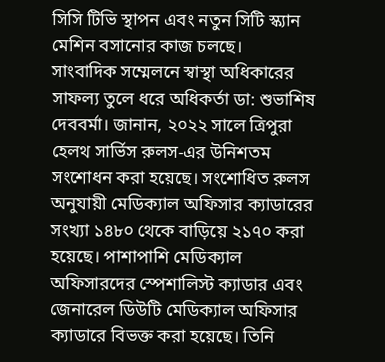সিসি টিভি স্থাপন এবং নতুন সিটি স্ক্যান মেশিন বসানোর কাজ চলছে।
সাংবাদিক সম্মেলনে স্বাস্থা অধিকারের সাফল্য তুলে ধরে অধিকর্তা ডা: শুভাশিষ দেববর্মা। জানান, ২০২২ সালে ত্রিপুরা হেলথ সার্ভিস রুলস-এর উনিশতম সংশোধন করা হয়েছে। সংশোধিত রুলস অনুযায়ী মেডিক্যাল অফিসার ক্যাডারের সংখ্যা ১৪৮০ থেকে বাড়িয়ে ২১৭০ করা হয়েছে। পাশাপাশি মেডিক্যাল অফিসারদের স্পেশালিস্ট ক্যাডার এবং জেনারেল ডিউটি মেডিক্যাল অফিসার ক্যাডারে বিভক্ত করা হয়েছে। তিনি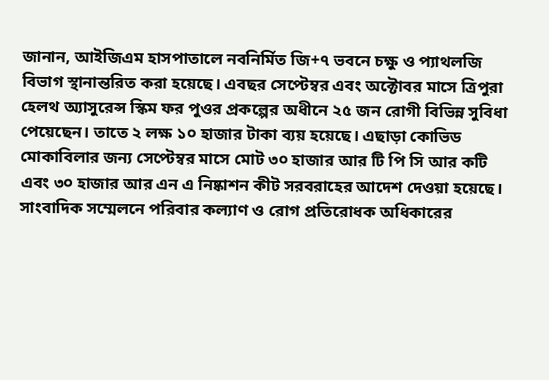জানান, আইজিএম হাসপাতালে নবনির্মিত জি+৭ ভবনে চক্ষু ও প্যাথলজি বিভাগ স্থানান্তরিত করা হয়েছে। এবছর সেপ্টেম্বর এবং অক্টোবর মাসে ত্রিপুরা হেলথ অ্যাসুরেন্স স্কিম ফর পুওর প্রকল্পের অধীনে ২৫ জন রোগী বিভিন্ন সুবিধা পেয়েছেন। তাতে ২ লক্ষ ১০ হাজার টাকা ব্যয় হয়েছে। এছাড়া কোভিড মোকাবিলার জন্য সেপ্টেম্বর মাসে মোট ৩০ হাজার আর টি পি সি আর কটি এবং ৩০ হাজার আর এন এ নিষ্কাশন কীট সরবরাহের আদেশ দেওয়া হয়েছে।
সাংবাদিক সম্মেলনে পরিবার কল্যাণ ও রোগ প্রতিরোধক অধিকারের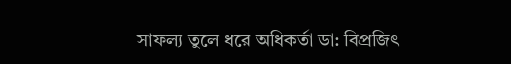সাফল্য তুলে ধরে অধিকর্তা ডা: বিপ্রজিৎ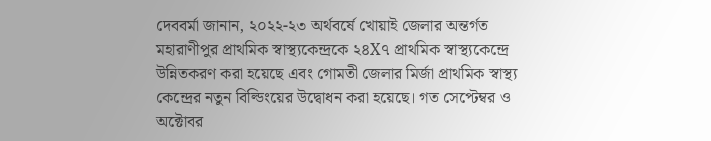দেববর্মা জানান, ২০২২-২৩ অর্থবর্ষে খোয়াই জেলার অন্তর্গত মহারাণীপুর প্রাথমিক স্বাস্থ্যকেন্দ্রকে ২৪X৭ প্রাথমিক স্বাস্থ্যকেন্দ্রে উন্নিতকরণ করা হয়েছে এবং গোমতী জেলার মির্জা প্রাথমিক স্বাস্থ্য কেন্দ্রের নতুন বিল্ডিংয়ের উদ্বোধন করা হয়েছে। গত সেপ্টেম্বর ও অক্টোবর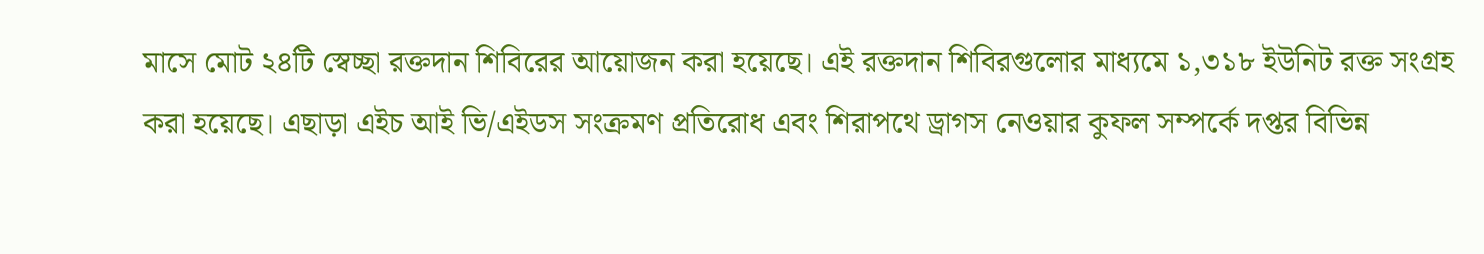মাসে মোট ২৪টি স্বেচ্ছা রক্তদান শিবিরের আয়োজন করা হয়েছে। এই রক্তদান শিবিরগুলোর মাধ্যমে ১,৩১৮ ইউনিট রক্ত সংগ্রহ করা হয়েছে। এছাড়া এইচ আই ভি/এইডস সংক্রমণ প্রতিরোধ এবং শিরাপথে ড্রাগস নেওয়ার কুফল সম্পর্কে দপ্তর বিভিন্ন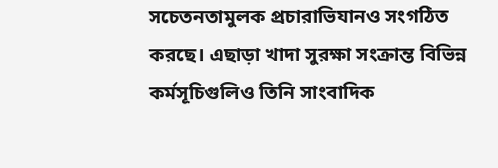সচেতনতামুলক প্রচারাভিযানও সংগঠিত করছে। এছাড়া খাদা সুরক্ষা সংক্রান্ত বিভিন্ন কর্মসূচিগুলিও তিনি সাংবাদিক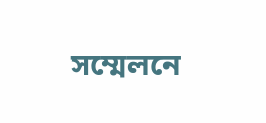সম্মেলনে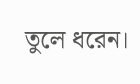তুলে ধরেন।